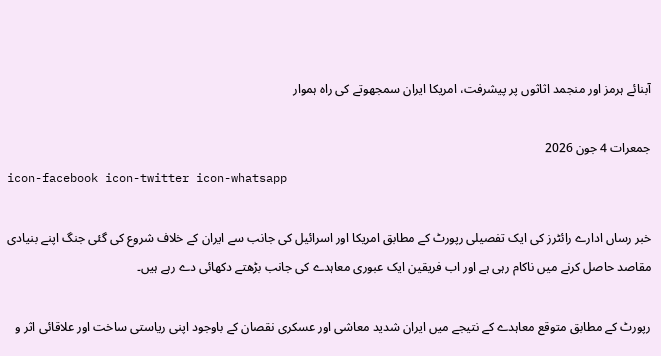آبنائے ہرمز اور منجمد اثاثوں پر پیشرفت، امریکا ایران سمجھوتے کی راہ ہموار

جمعرات 4 جون 2026
icon-facebook icon-twitter icon-whatsapp

خبر رساں ادارے رائٹرز کی ایک تفصیلی رپورٹ کے مطابق امریکا اور اسرائیل کی جانب سے ایران کے خلاف شروع کی گئی جنگ اپنے بنیادی مقاصد حاصل کرنے میں ناکام رہی ہے اور اب فریقین ایک عبوری معاہدے کی جانب بڑھتے دکھائی دے رہے ہیں۔

رپورٹ کے مطابق متوقع معاہدے کے نتیجے میں ایران شدید معاشی اور عسکری نقصان کے باوجود اپنی ریاستی ساخت اور علاقائی اثر و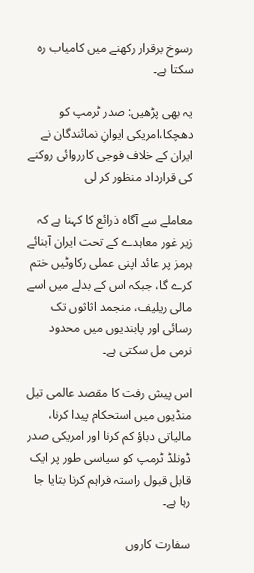رسوخ برقرار رکھنے میں کامیاب رہ سکتا ہے۔

یہ بھی پڑھیں: صدر ٹرمپ کو دھچکا،امریکی ایوانِ نمائندگان نے ایران کے خلاف فوجی کارروائی روکنے کی قرارداد منظور کر لی

معاملے سے آگاہ ذرائع کا کہنا ہے کہ زیر غور معاہدے کے تحت ایران آبنائے ہرمز پر عائد اپنی عملی رکاوٹیں ختم کرے گا، جبکہ اس کے بدلے میں اسے مالی ریلیف، منجمد اثاثوں تک رسائی اور پابندیوں میں محدود نرمی مل سکتی ہے۔

اس پیش رفت کا مقصد عالمی تیل منڈیوں میں استحکام پیدا کرنا، مالیاتی دباؤ کم کرنا اور امریکی صدر ڈونلڈ ٹرمپ کو سیاسی طور پر ایک قابل قبول راستہ فراہم کرنا بتایا جا رہا ہے۔

سفارت کاروں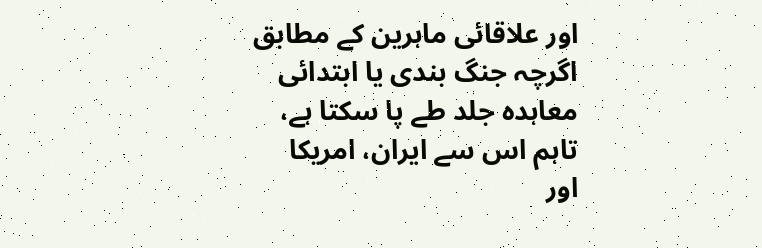اور علاقائی ماہرین کے مطابق اگرچہ جنگ بندی یا ابتدائی معاہدہ جلد طے پا سکتا ہے، تاہم اس سے ایران، امریکا اور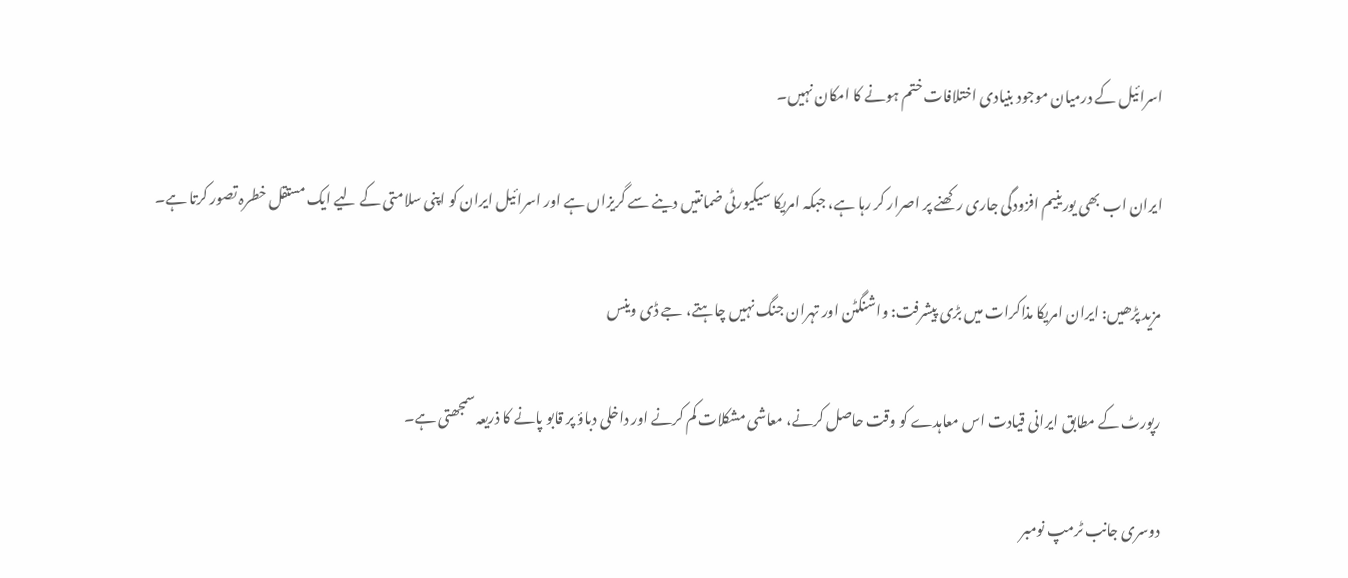اسرائیل کے درمیان موجود بنیادی اختلافات ختم ہونے کا امکان نہیں۔

ایران اب بھی یورینیم افزودگی جاری رکھنے پر اصرار کر رہا ہے، جبکہ امریکا سیکیورٹی ضمانتیں دینے سے گریزاں ہے اور اسرائیل ایران کو اپنی سلامتی کے لیے ایک مستقل خطرہ تصور کرتا ہے۔

مزید پڑھیں: ایران امریکا مذاکرات میں بڑی پیشرفت: واشنگٹن اور تہران جنگ نہیں چاہتے، جے ڈی وینس

رپورٹ کے مطابق ایرانی قیادت اس معاہدے کو وقت حاصل کرنے، معاشی مشکلات کم کرنے اور داخلی دباؤ پر قابو پانے کا ذریعہ سمجھتی ہے۔

دوسری جانب ٹرمپ نومبر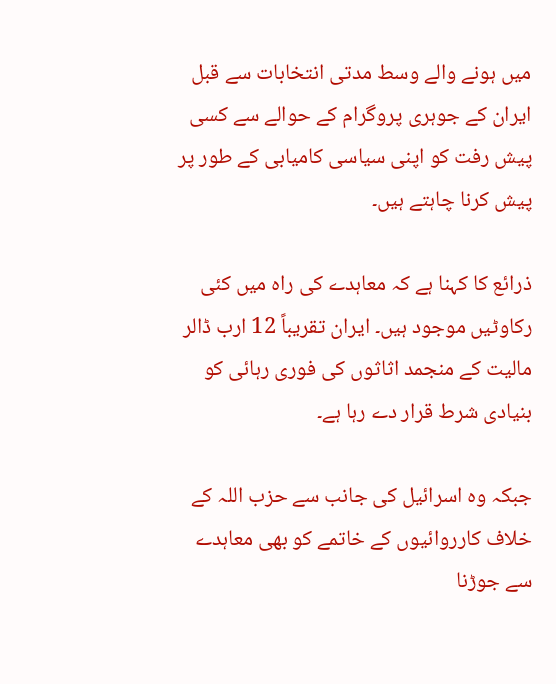میں ہونے والے وسط مدتی انتخابات سے قبل ایران کے جوہری پروگرام کے حوالے سے کسی پیش رفت کو اپنی سیاسی کامیابی کے طور پر پیش کرنا چاہتے ہیں۔

ذرائع کا کہنا ہے کہ معاہدے کی راہ میں کئی رکاوٹیں موجود ہیں۔ ایران تقریباً 12 ارب ڈالر مالیت کے منجمد اثاثوں کی فوری رہائی کو بنیادی شرط قرار دے رہا ہے۔

جبکہ وہ اسرائیل کی جانب سے حزب اللہ کے خلاف کارروائیوں کے خاتمے کو بھی معاہدے سے جوڑنا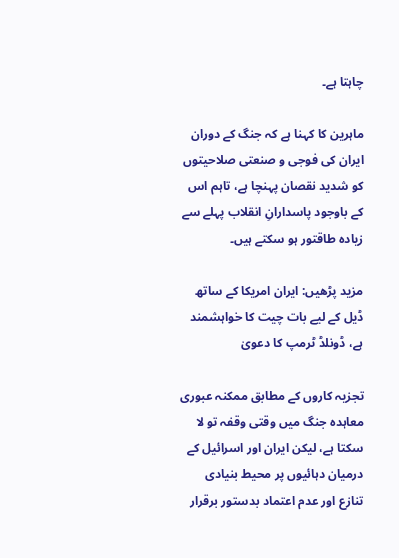چاہتا ہے۔

ماہرین کا کہنا ہے کہ جنگ کے دوران ایران کی فوجی و صنعتی صلاحیتوں کو شدید نقصان پہنچا ہے، تاہم اس کے باوجود پاسدارانِ انقلاب پہلے سے زیادہ طاقتور ہو سکتے ہیں۔

مزید پڑھیں: ایران امریکا کے ساتھ ڈیل کے لیے بات چیت کا خواہشمند ہے، ڈونلڈ ٹرمپ کا دعویٰ

تجزیہ کاروں کے مطابق ممکنہ عبوری معاہدہ جنگ میں وقتی وقفہ تو لا سکتا ہے، لیکن ایران اور اسرائیل کے درمیان دہائیوں پر محیط بنیادی تنازع اور عدم اعتماد بدستور برقرار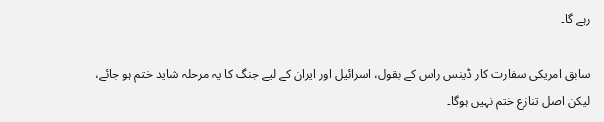رہے گا۔

سابق امریکی سفارت کار ڈینس راس کے بقول، اسرائیل اور ایران کے لیے جنگ کا یہ مرحلہ شاید ختم ہو جائے، لیکن اصل تنازع ختم نہیں ہوگا۔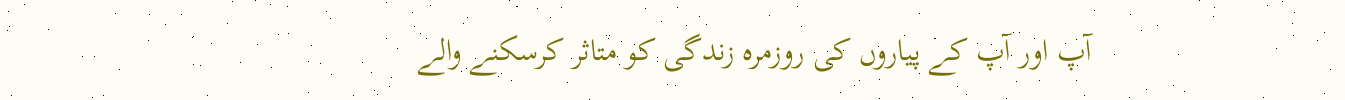آپ اور آپ کے پیاروں کی روزمرہ زندگی کو متاثر کرسکنے والے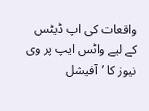واقعات کی اپ ڈیٹس کے لیے واٹس ایپ پر وی نیوز کا ’آفیشل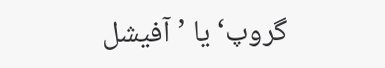گروپ‘ یا ’آفیشل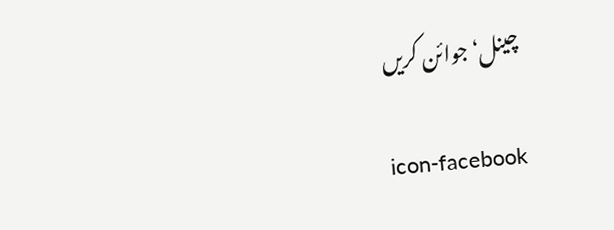چینل‘ جوائن کریں

icon-facebook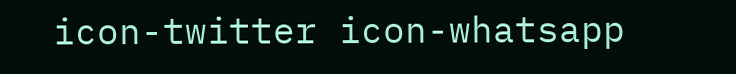icon-twitter icon-whatsapp